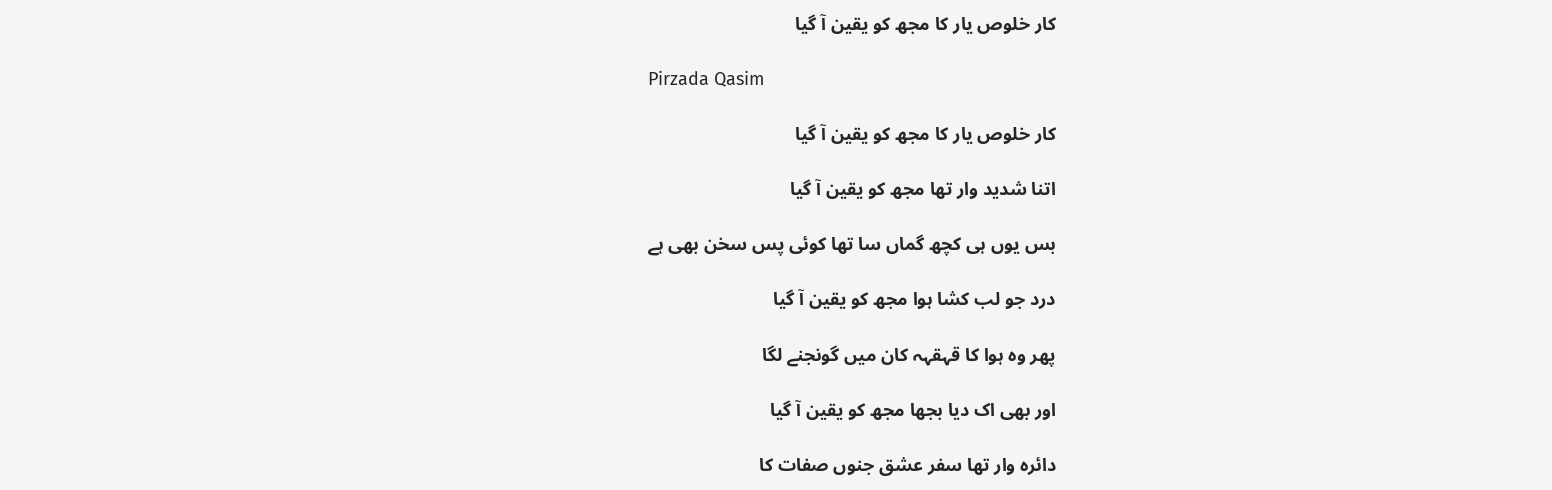کار خلوص یار کا مجھ کو یقین آ گیا

Pirzada Qasim

کار خلوص یار کا مجھ کو یقین آ گیا

اتنا شدید وار تھا مجھ کو یقین آ گیا

بس یوں ہی کچھ گماں سا تھا کوئی پس سخن بھی ہے

درد جو لب کشا ہوا مجھ کو یقین آ گیا

پھر وہ ہوا کا قہقہہ کان میں گونجنے لگا

اور بھی اک دیا بجھا مجھ کو یقین آ گیا

دائرہ وار تھا سفر عشق جنوں صفات کا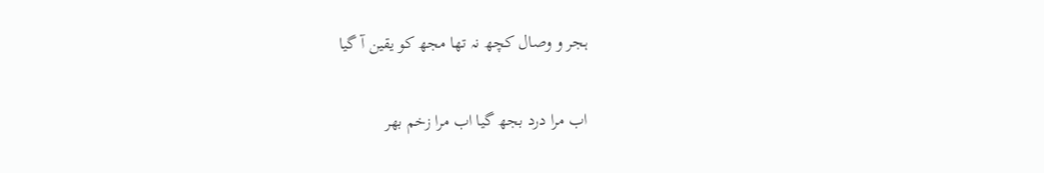ہجر و وصال کچھ نہ تھا مجھ کو یقین آ گیا

اب مرا درد بجھ گیا اب مرا زخم بھر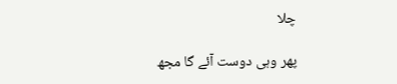چلا

پھر وہی دوست آئے گا مجھ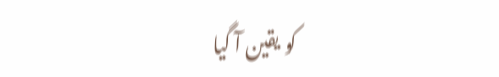کو یقین آ گیا